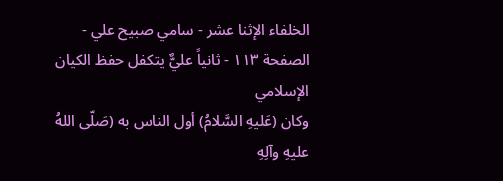الخلفاء الإثنا عشر - سامي صبيح علي - الصفحة ١١٣ - ثانياً عليٌّ يتكفل حفظ الكيان الإسلامي
وكان (عَليهِ السَّلامُ) أول الناس به (صَلّى اللهُ عليهِ وآلِهِ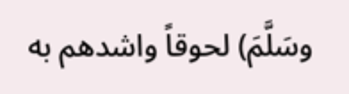وسَلَّمَ) لحوقاً واشدهم به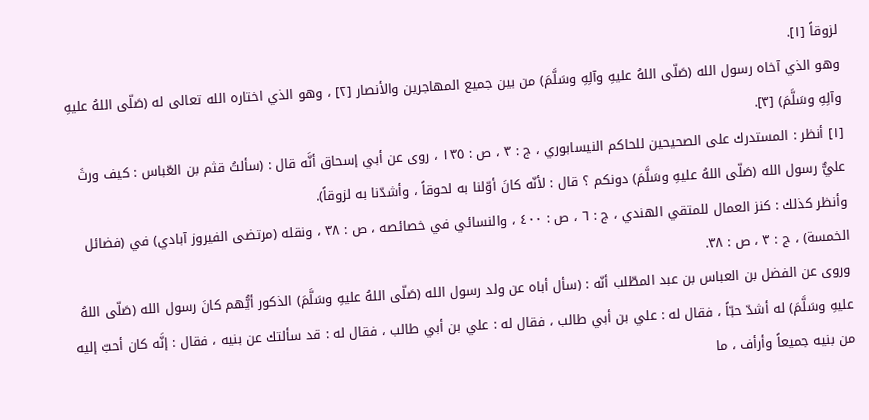لزوقاً [١].
وهو الذي آخاه رسول الله (صَلّى اللهُ عليهِ وآلِهِ وسَلَّمَ) من بين جميع المهاجرين والأنصار [٢] ، وهو الذي اختاره الله تعالى له (صَلّى اللهُ عليهِ وآلِهِ وسَلَّمَ) [٣].
[١] أنظر : المستدرك على الصحيحين للحاكم النيسابوري ، ج : ٣ ، ص : ١٣٥ ، روى عن أبي إسحاق أنَّه قال : (سألتُ قثم بن العّباس : كيف ورثَ عليٌّ رسول الله (صَلّى اللهُ عليهِ وسَلَّمَ) دونكم ؟ قال : لأنّه كانَ أوّلنا به لحوقاً ، وأشدّنا به لزوقاً).
وأنظر كذلك : كنز العمال للمتقي الهندي ، ج : ٦ ، ص : ٤٠٠ ، والنسائي في خصائصه ، ص : ٣٨ ، ونقله (مرتضى الفيروز آبادي) في (فضائل الخمسة) ، ج : ٣ ، ص : ٣٨.
وروى عن الفضل بن العباس بن عبد المطّلب أنّه : (سأل أباه عن ولد رسول الله (صَلّى اللهُ عليهِ وسَلَّمَ) الذكور أيُّهم كانَ رسول الله (صَلّى اللهُ عليهِ وسَلَّمَ) له أشدّ حبّاً ، فقال له : علي بن أبي طالب ، فقال له : علي بن أبي طالب ، فقال له : قد سألتك عن بنيه ، فقال : إنَّه كان أحبّ إليه من بنيه جميعاً وأرأف ، ما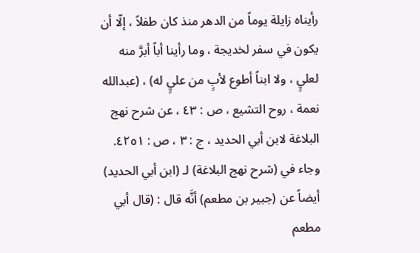رأيناه زايلة يوماً من الدهر منذ كان طفلاً ، إلّا أن يكون في سفر لخديجة ، وما رأينا أباً أبرَّ منه لعليٍ ، ولا ابناً أطوع لأبٍ من عليٍ له) ، (عبدالله نعمة ، روح التشيع ، ص : ٤٣ ، عن شرح نهج البلاغة لابن أبي الحديد ، ج : ٣ ، ص : ٤٢٥١.
وجاء في (شرح نهج البلاغة) لـ (ابن أبي الحديد) أيضاً عن (جبير بن مطعم) أنَّه قال : (قال أبي مطعم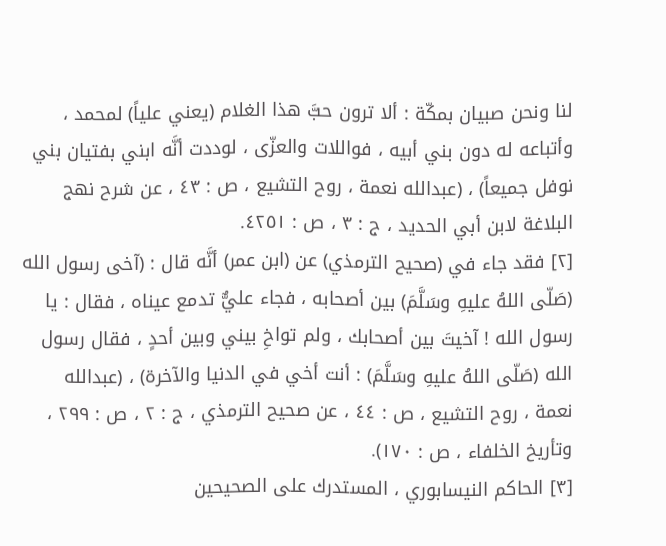لنا ونحن صبيان بمكّة : ألا ترون حبَّ هذا الغلام (يعني علياً) لمحمد ، وأتباعه له دون بني أبيه ، فواللات والعزّى ، لوددت أنَّه ابني بفتيان بني نوفل جميعاً) ، (عبدالله نعمة ، روح التشيع ، ص : ٤٣ ، عن شرح نهج البلاغة لابن أبي الحديد ، ج : ٣ ، ص : ٤٢٥١.
[٢] فقد جاء في (صحيح الترمذي) عن (ابن عمر) أنَّه قال : (آخى رسول الله (صَلّى اللهُ عليهِ وسَلَّمَ) بين أصحابه ، فجاء عليٌّ تدمع عيناه ، فقال : يا رسول الله ! آخيتَ بين أصحابك ، ولم تواخِ بيني وبين أحدٍ ، فقال رسول الله (صَلّى اللهُ عليهِ وسَلَّمَ) : أنت أخي في الدنيا والآخرة) ، (عبدالله نعمة ، روح التشيع ، ص : ٤٤ ، عن صحيح الترمذي ، ج : ٢ ، ص : ٢٩٩ ، وتأريخ الخلفاء ، ص : ١٧٠).
[٣] الحاكم النيسابوري ، المستدرك على الصحيحين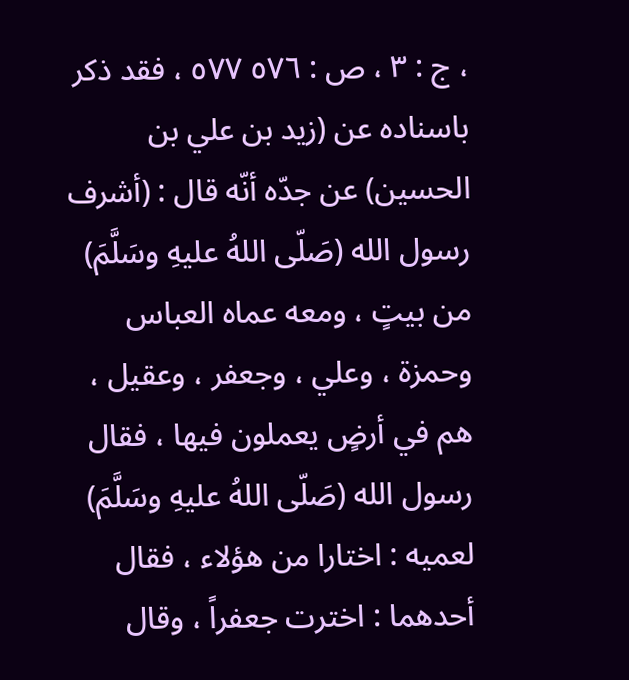، ج : ٣ ، ص : ٥٧٦ ٥٧٧ ، فقد ذكر باسناده عن (زيد بن علي بن الحسين) عن جدّه أنّه قال : (أشرف رسول الله (صَلّى اللهُ عليهِ وسَلَّمَ) من بيتٍ ، ومعه عماه العباس وحمزة ، وعلي ، وجعفر ، وعقيل ، هم في أرضٍ يعملون فيها ، فقال رسول الله (صَلّى اللهُ عليهِ وسَلَّمَ) لعميه : اختارا من هؤلاء ، فقال أحدهما : اخترت جعفراً ، وقال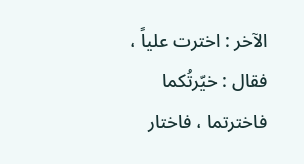الآخر : اخترت علياً ، فقال : خيّرتُكما فاخترتما ، فاختار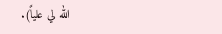الله لي علياً).